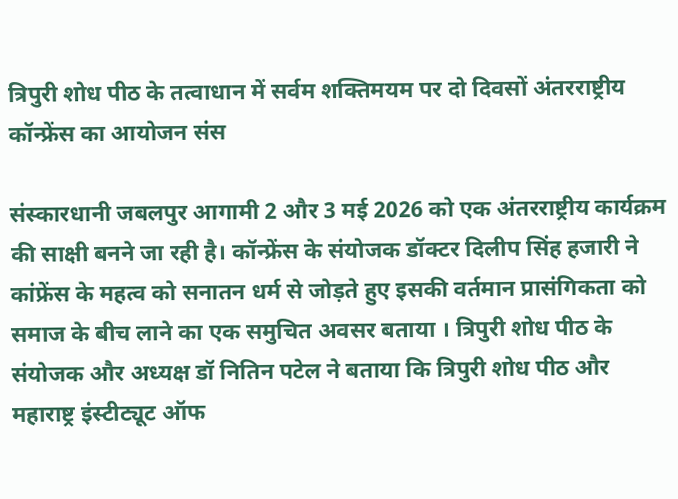त्रिपुरी शोध पीठ के तत्वाधान में सर्वम शक्तिमयम पर दो दिवसों अंतरराष्ट्रीय कॉन्फ्रेंस का आयोजन संस

संस्कारधानी जबलपुर आगामी 2 और 3 मई 2026 को एक अंतरराष्ट्रीय कार्यक्रम की साक्षी बनने जा रही है। कॉन्फ्रेंस के संयोजक डॉक्टर दिलीप सिंह हजारी ने कांफ्रेंस के महत्व को सनातन धर्म से जोड़ते हुए इसकी वर्तमान प्रासंगिकता को समाज के बीच लाने का एक समुचित अवसर बताया । त्रिपुरी शोध पीठ के संयोजक और अध्यक्ष डॉ नितिन पटेल ने बताया कि त्रिपुरी शोध पीठ और महाराष्ट्र इंस्टीट्यूट ऑफ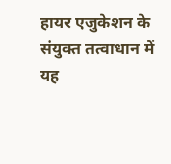हायर एजुकेशन के संयुक्त तत्वाधान में यह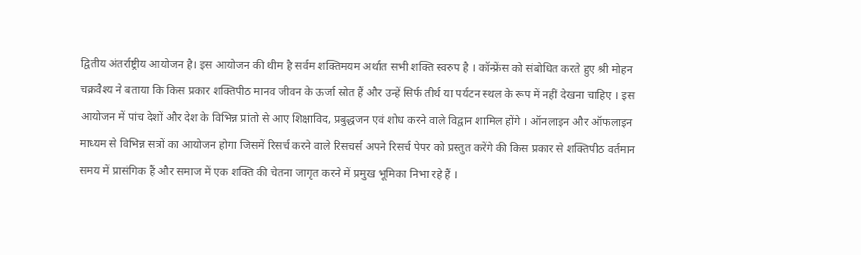द्वितीय अंतर्राष्ट्रीय आयोजन है। इस आयोजन की थीम है सर्वम शक्तिमयम अर्थात सभी शक्ति स्वरुप है । कॉन्फ्रेंस को संबोधित करते हुए श्री मोहन चक्रवैश्य ने बताया कि किस प्रकार शक्तिपीठ मानव जीवन के ऊर्जा स्रोत हैं और उन्हें सिर्फ तीर्थ या पर्यटन स्थल के रूप में नहीं देखना चाहिए । इस आयोजन में पांच देशों और देश के विभिन्न प्रांतो से आए शिक्षाविद, प्रबुद्धजन एवं शोध करने वाले विद्वान शामिल होंगे । ऑनलाइन और ऑफलाइन माध्यम से विभिन्न सत्रों का आयोजन होगा जिसमें रिसर्च करने वाले रिसचर्स अपने रिसर्च पेपर को प्रस्तुत करेंगे की किस प्रकार से शक्तिपीठ वर्तमान समय में प्रासंगिक हैं और समाज में एक शक्ति की चेतना जागृत करने में प्रमुख भूमिका निभा रहे हैं ।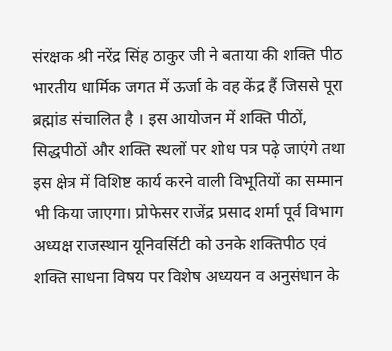संरक्षक श्री नरेंद्र सिंह ठाकुर जी ने बताया की शक्ति पीठ भारतीय धार्मिक जगत में ऊर्जा के वह केंद्र हैं जिससे पूरा ब्रह्मांड संचालित है । इस आयोजन में शक्ति पीठों, सिद्धपीठों और शक्ति स्थलों पर शोध पत्र पढ़े जाएंगे तथा इस क्षेत्र में विशिष्ट कार्य करने वाली विभूतियों का सम्मान भी किया जाएगा। प्रोफेसर राजेंद्र प्रसाद शर्मा पूर्व विभाग अध्यक्ष राजस्थान यूनिवर्सिटी को उनके शक्तिपीठ एवं शक्ति साधना विषय पर विशेष अध्ययन व अनुसंधान के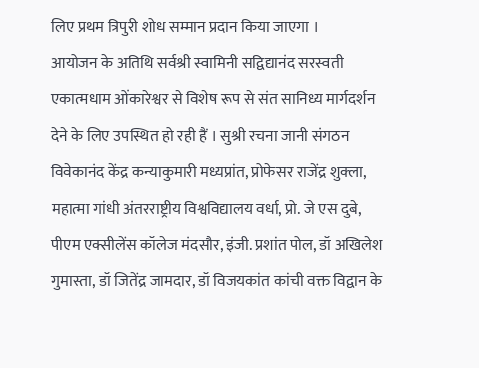लिए प्रथम त्रिपुरी शोध सम्मान प्रदान किया जाएगा ।
आयोजन के अतिथि सर्वश्री स्वामिनी सद्विद्यानंद सरस्वती एकात्मधाम ओंकारेश्वर से विशेष रूप से संत सानिध्य मार्गदर्शन देने के लिए उपस्थित हो रही हैं । सुश्री रचना जानी संगठन विवेकानंद केंद्र कन्याकुमारी मध्यप्रांत, प्रोफेसर राजेंद्र शुक्ला, महात्मा गांधी अंतरराष्ट्रीय विश्वविद्यालय वर्धा, प्रो. जे एस दुबे, पीएम एक्सीलेंस कॉलेज मंदसौर, इंजी. प्रशांत पोल, डॉ अखिलेश गुमास्ता, डॉ जितेंद्र जामदार, डॉ विजयकांत कांची वक्त विद्वान के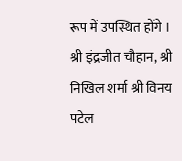रूप में उपस्थित होंगे ।
श्री इंद्रजीत चौहान, श्री निखिल शर्मा श्री विनय पटेल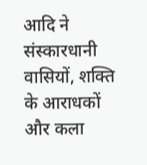आदि ने संस्कारधानी वासियों, शक्ति के आराधकों और कला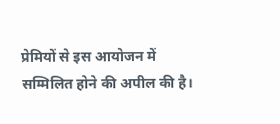प्रेमियों से इस आयोजन में सम्मिलित होने की अपील की है।